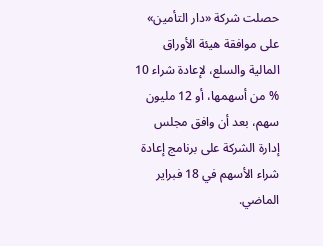حصلت شركة «دار التأمين» على موافقة هيئة الأوراق المالية والسلع، لإعادة شراء 10 % من أسهمها، أو 12 مليون سهم، بعد أن وافق مجلس إدارة الشركة على برنامج إعادة شراء الأسهم في 18 فبراير الماضي.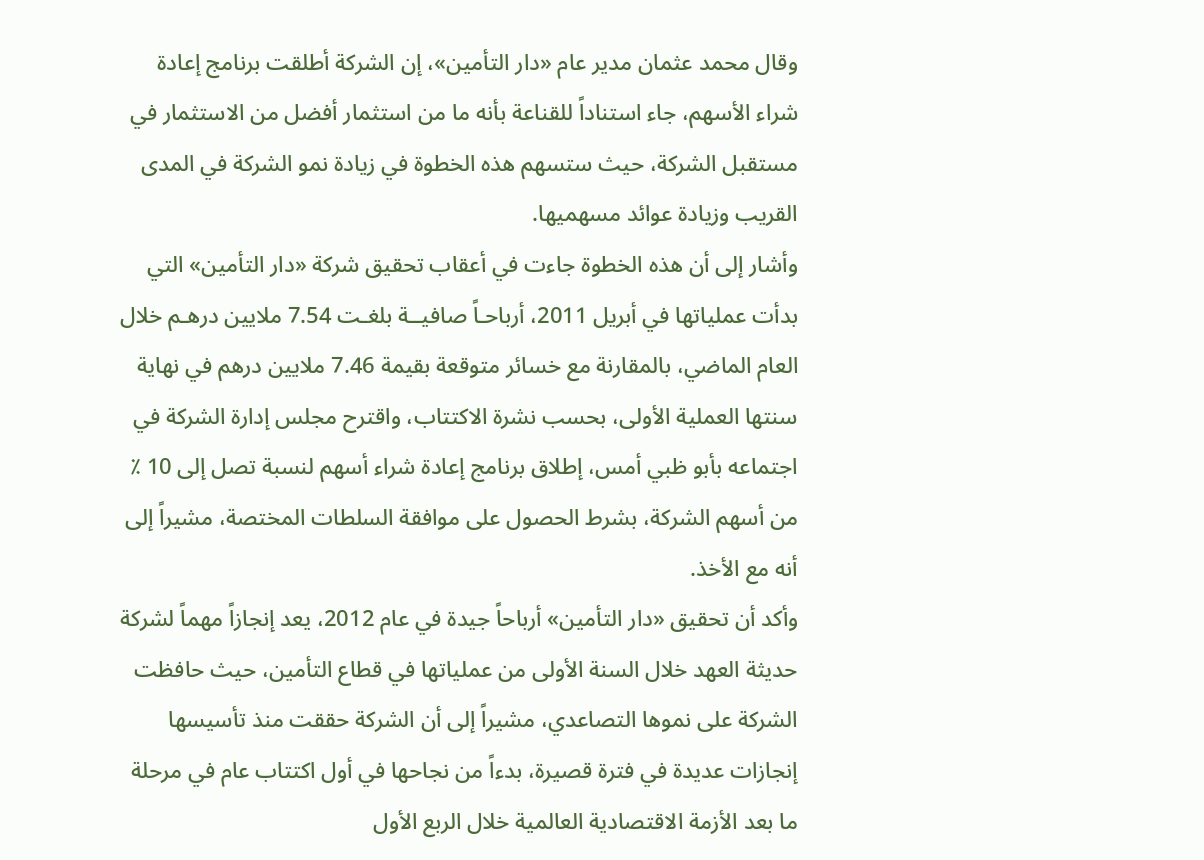وقال محمد عثمان مدير عام «دار التأمين»، إن الشركة أطلقت برنامج إعادة شراء الأسهم، جاء استناداً للقناعة بأنه ما من استثمار أفضل من الاستثمار في مستقبل الشركة، حيث ستسهم هذه الخطوة في زيادة نمو الشركة في المدى القريب وزيادة عوائد مسهميها.
وأشار إلى أن هذه الخطوة جاءت في أعقاب تحقيق شركة «دار التأمين» التي بدأت عملياتها في أبريل 2011، أرباحـاً صافيــة بلغـت 7.54 ملايين درهـم خلال العام الماضي، بالمقارنة مع خسائر متوقعة بقيمة 7.46 ملايين درهم في نهاية سنتها العملية الأولى، بحسب نشرة الاكتتاب، واقترح مجلس إدارة الشركة في اجتماعه بأبو ظبي أمس، إطلاق برنامج إعادة شراء أسهم لنسبة تصل إلى 10 ٪ من أسهم الشركة، بشرط الحصول على موافقة السلطات المختصة، مشيراً إلى أنه مع الأخذ.
وأكد أن تحقيق «دار التأمين» أرباحاً جيدة في عام 2012، يعد إنجازاً مهماً لشركة حديثة العهد خلال السنة الأولى من عملياتها في قطاع التأمين، حيث حافظت الشركة على نموها التصاعدي، مشيراً إلى أن الشركة حققت منذ تأسيسها إنجازات عديدة في فترة قصيرة، بدءاً من نجاحها في أول اكتتاب عام في مرحلة ما بعد الأزمة الاقتصادية العالمية خلال الربع الأول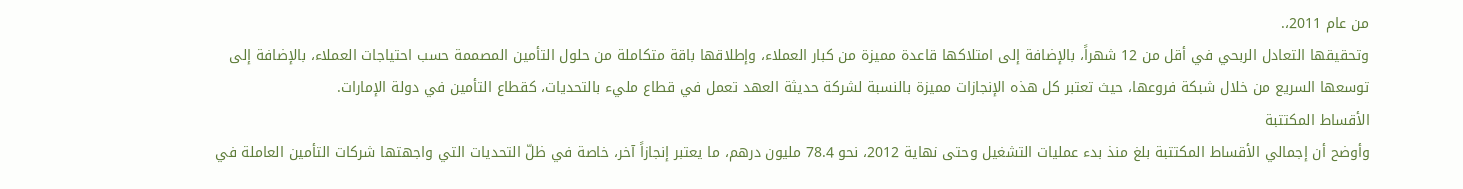من عام 2011،.
وتحقيقها التعادل الربحي في أقل من 12 شهراً، بالإضافة إلى امتلاكها قاعدة مميزة من كبار العملاء، وإطلاقها باقة متكاملة من حلول التأمين المصممة حسب احتياجات العملاء، بالإضافة إلى توسعها السريع من خلال شبكة فروعها، حيث تعتبر كل هذه الإنجازات مميزة بالنسبة لشركة حديثة العهد تعمل في قطاع مليء بالتحديات، كقطاع التأمين في دولة الإمارات.
الأقساط المكتتبة
وأوضح أن إجمالي الأقساط المكتتبة بلغ منذ بدء عمليات التشغيل وحتى نهاية 2012، نحو 78.4 مليون درهم، ما يعتبر إنجازاً آخر، خاصة في ظلّ التحديات التي واجهتها شركات التأمين العاملة في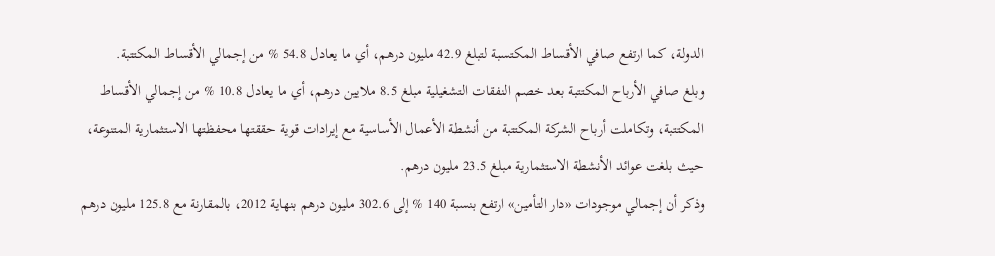الدولة، كما ارتفع صافي الأقساط المكتسبة لتبلغ 42.9 مليون درهم، أي ما يعادل 54.8 % من إجمالي الأقساط المكتتبة.
وبلغ صافي الأرباح المكتتبة بعد خصم النفقات التشغيلية مبلغ 8.5 ملايين درهم، أي ما يعادل 10.8 % من إجمالي الأقساط المكتتبة، وتكاملت أرباح الشركة المكتتبة من أنشطة الأعمال الأساسية مع إيرادات قوية حققتها محفظتها الاستثمارية المتنوعة، حيث بلغت عوائد الأنشطة الاستثمارية مبلغ 23.5 مليون درهم.
وذكر أن إجمالي موجودات «دار التأمين» ارتفع بنسبة 140 % إلى 302.6 مليون درهم بنهاية 2012، بالمقارنة مع 125.8 مليون درهم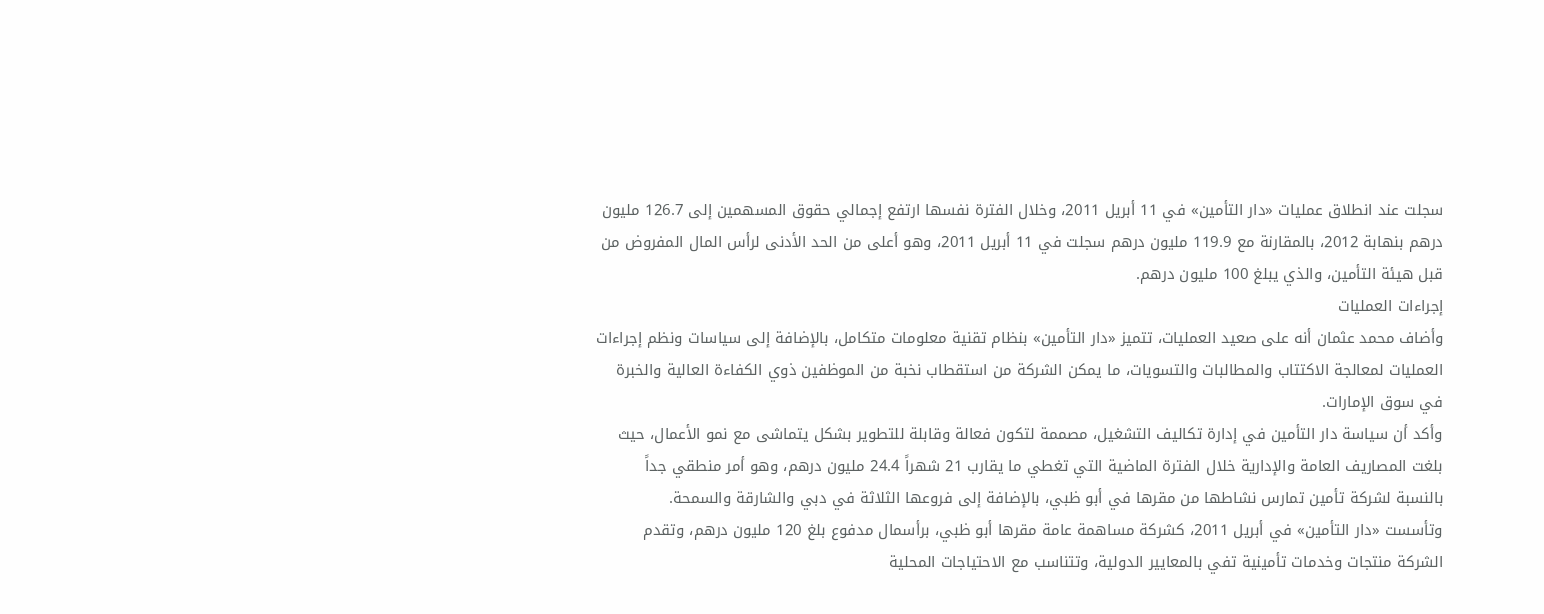سجلت عند انطلاق عمليات «دار التأمين» في 11 أبريل 2011، وخلال الفترة نفسها ارتفع إجمالي حقوق المسهمين إلى 126.7 مليون درهم بنهابة 2012، بالمقارنة مع 119.9 مليون درهم سجلت في 11 أبريل 2011، وهو أعلى من الحد الأدنى لرأس المال المفروض من قبل هيئة التأمين، والذي يبلغ 100 مليون درهم.
إجراءات العمليات
وأضاف محمد عثمان أنه على صعيد العمليات، تتميز «دار التأمين» بنظام تقنية معلومات متكامل، بالإضافة إلى سياسات ونظم إجراءات العمليات لمعالجة الاكتتاب والمطالبات والتسويات، ما يمكن الشركة من استقطاب نخبة من الموظفين ذوي الكفاءة العالية والخبرة في سوق الإمارات.
وأكد أن سياسة دار التأمين في إدارة تكاليف التشغيل، مصممة لتكون فعالة وقابلة للتطوير بشكل يتماشى مع نمو الأعمال، حيث بلغت المصاريف العامة والإدارية خلال الفترة الماضية التي تغطي ما يقارب 21 شهراً 24.4 مليون درهم، وهو أمر منطقي جداً بالنسبة لشركة تأمين تمارس نشاطها من مقرها في أبو ظبي، بالإضافة إلى فروعها الثلاثة في دبي والشارقة والسمحة.
وتأسست «دار التأمين» في أبريل 2011، كشركة مساهمة عامة مقرها أبو ظبي، برأسمال مدفوع بلغ 120 مليون درهم، وتقدم الشركة منتجات وخدمات تأمينية تفي بالمعايير الدولية، وتتناسب مع الاحتياجات المحلية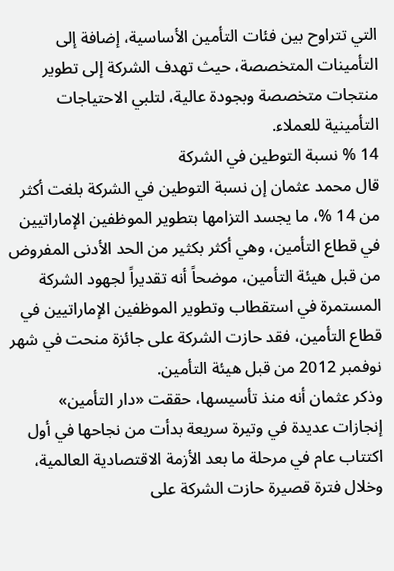التي تتراوح بين فئات التأمين الأساسية، إضافة إلى التأمينات المتخصصة، حيث تهدف الشركة إلى تطوير منتجات متخصصة وبجودة عالية، لتلبي الاحتياجات التأمينية للعملاء.
14 % نسبة التوطين في الشركة
قال محمد عثمان إن نسبة التوطين في الشركة بلغت أكثر من 14 %، ما يجسد التزامها بتطوير الموظفين الإماراتيين في قطاع التأمين، وهي أكثر بكثير من الحد الأدنى المفروض من قبل هيئة التأمين، موضحاً أنه تقديراً لجهود الشركة المستمرة في استقطاب وتطوير الموظفين الإماراتيين في قطاع التأمين، فقد حازت الشركة على جائزة منحت في شهر نوفمبر 2012 من قبل هيئة التأمين.
وذكر عثمان أنه منذ تأسيسها، حققت «دار التأمين» إنجازات عديدة في وتيرة سريعة بدأت من نجاحها في أول اكتتاب عام في مرحلة ما بعد الأزمة الاقتصادية العالمية، وخلال فترة قصيرة حازت الشركة على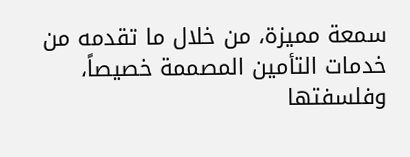سمعة مميزة، من خلال ما تقدمه من خدمات التأمين المصممة خصيصاً، وفلسفتها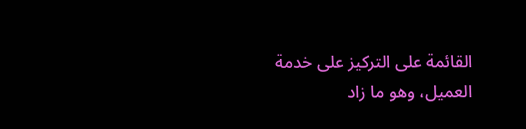القائمة على التركيز على خدمة العميل، وهو ما زاد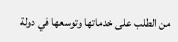من الطلب على خدماتها وتوسعها في دولة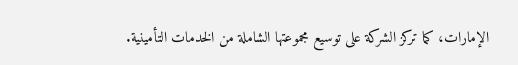الإمارات، كما تركز الشركة على توسيع مجموعتها الشاملة من الخدمات التأمينية.